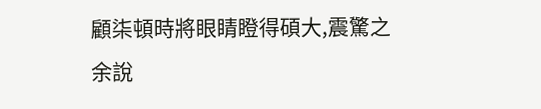顧柒頓時將眼睛瞪得碩大,震驚之余說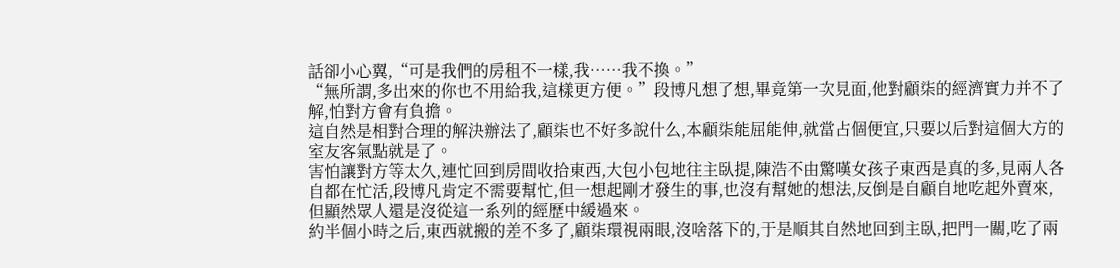話卻小心翼,“可是我們的房租不一樣,我……我不換。”
“無所謂,多出來的你也不用給我,這樣更方便。”段博凡想了想,畢竟第一次見面,他對顧柒的經濟實力并不了解,怕對方會有負擔。
這自然是相對合理的解決辦法了,顧柒也不好多說什么,本顧柒能屈能伸,就當占個便宜,只要以后對這個大方的室友客氣點就是了。
害怕讓對方等太久,連忙回到房間收拾東西,大包小包地往主臥提,陳浩不由驚嘆女孩子東西是真的多,見兩人各自都在忙活,段博凡肯定不需要幫忙,但一想起剛才發生的事,也沒有幫她的想法,反倒是自顧自地吃起外賣來,但顯然眾人還是沒從這一系列的經歷中緩過來。
約半個小時之后,東西就搬的差不多了,顧柒環視兩眼,沒啥落下的,于是順其自然地回到主臥,把門一關,吃了兩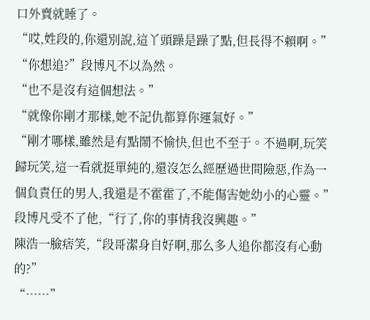口外賣就睡了。
“哎,姓段的,你還別說,這丫頭躁是躁了點,但長得不賴啊。”
“你想追?”段博凡不以為然。
“也不是沒有這個想法。”
“就像你剛才那樣,她不記仇都算你運氣好。”
“剛才哪樣,雖然是有點鬧不愉快,但也不至于。不過啊,玩笑歸玩笑,這一看就挺單純的,還沒怎么經歷過世間險惡,作為一個負責任的男人,我還是不霍霍了,不能傷害她幼小的心靈。”
段博凡受不了他,“行了,你的事情我沒興趣。”
陳浩一臉痞笑,“段哥潔身自好啊,那么多人追你都沒有心動的?”
“……”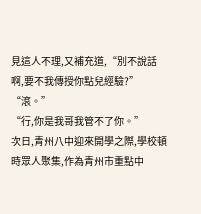見這人不理,又補充道,“別不說話啊,要不我傳授你點兒經驗?”
“滾。”
“行,你是我哥我管不了你。”
次日,青州八中迎來開學之際,學校頓時眾人聚集,作為青州市重點中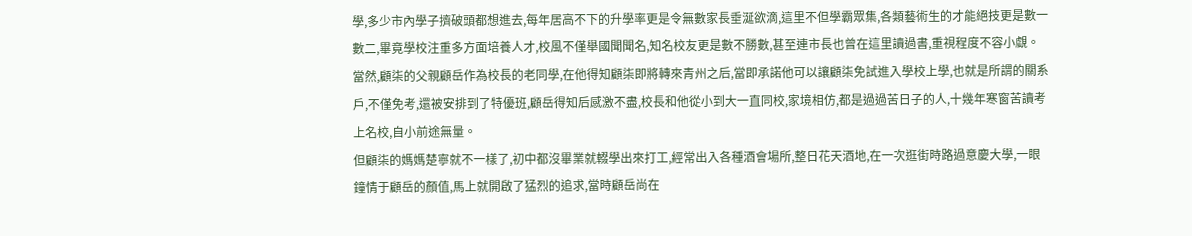學,多少市內學子擠破頭都想進去,每年居高不下的升學率更是令無數家長垂涎欲滴,這里不但學霸眾集,各類藝術生的才能絕技更是數一數二,畢竟學校注重多方面培養人才,校風不僅舉國聞聞名,知名校友更是數不勝數,甚至連市長也曾在這里讀過書,重視程度不容小覷。
當然,顧柒的父親顧岳作為校長的老同學,在他得知顧柒即將轉來青州之后,當即承諾他可以讓顧柒免試進入學校上學,也就是所謂的關系戶,不僅免考,還被安排到了特優班,顧岳得知后感激不盡,校長和他從小到大一直同校,家境相仿,都是過過苦日子的人,十幾年寒窗苦讀考上名校,自小前途無量。
但顧柒的媽媽楚寧就不一樣了,初中都沒畢業就輟學出來打工,經常出入各種酒會場所,整日花天酒地,在一次逛街時路過意慶大學,一眼鐘情于顧岳的顏值,馬上就開啟了猛烈的追求,當時顧岳尚在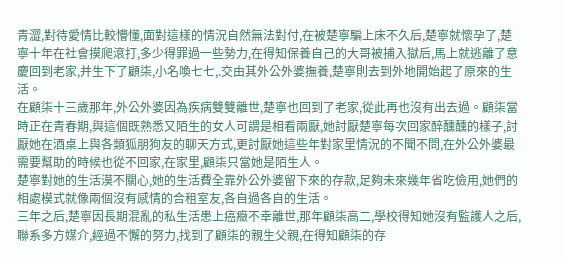青澀,對待愛情比較懵懂,面對這樣的情況自然無法對付,在被楚寧騙上床不久后,楚寧就懷孕了,楚寧十年在社會摸爬滾打,多少得罪過一些勢力,在得知保養自己的大哥被捕入獄后,馬上就逃離了意慶回到老家,并生下了顧柒,小名喚七七,.交由其外公外婆撫養,楚寧則去到外地開始起了原來的生活。
在顧柒十三歲那年,外公外婆因為疾病雙雙離世,楚寧也回到了老家,從此再也沒有出去過。顧柒當時正在青春期,與這個既熟悉又陌生的女人可謂是相看兩厭,她討厭楚寧每次回家醉醺醺的樣子,討厭她在酒桌上與各類狐朋狗友的聊天方式,更討厭她這些年對家里情況的不聞不問,在外公外婆最需要幫助的時候也從不回家,在家里,顧柒只當她是陌生人。
楚寧對她的生活漠不關心,她的生活費全靠外公外婆留下來的存款,足夠未來幾年省吃儉用,她們的相處模式就像兩個沒有感情的合租室友,各自過各自的生活。
三年之后,楚寧因長期混亂的私生活患上癌癥不幸離世,那年顧柒高二,學校得知她沒有監護人之后,聯系多方媒介,經過不懈的努力,找到了顧柒的親生父親,在得知顧柒的存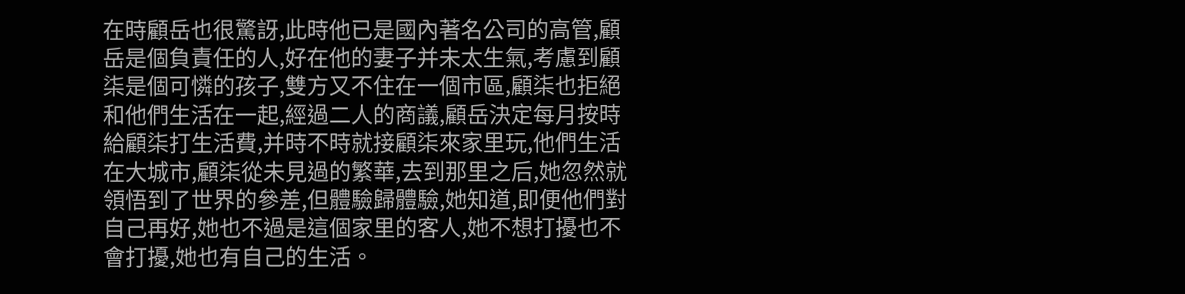在時顧岳也很驚訝,此時他已是國內著名公司的高管,顧岳是個負責任的人,好在他的妻子并未太生氣,考慮到顧柒是個可憐的孩子,雙方又不住在一個市區,顧柒也拒絕和他們生活在一起,經過二人的商議,顧岳決定每月按時給顧柒打生活費,并時不時就接顧柒來家里玩,他們生活在大城市,顧柒從未見過的繁華,去到那里之后,她忽然就領悟到了世界的參差,但體驗歸體驗,她知道,即便他們對自己再好,她也不過是這個家里的客人,她不想打擾也不會打擾,她也有自己的生活。